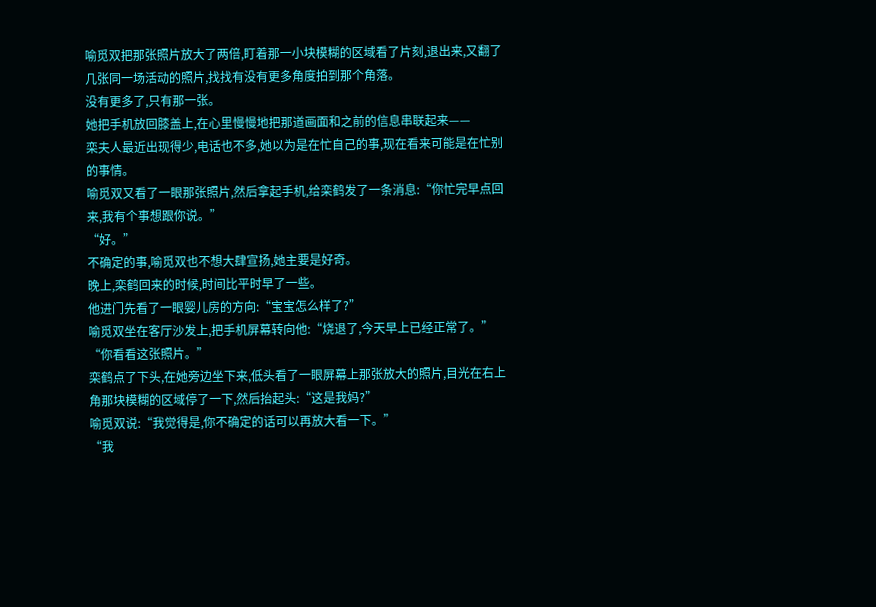喻觅双把那张照片放大了两倍,盯着那一小块模糊的区域看了片刻,退出来,又翻了几张同一场活动的照片,找找有没有更多角度拍到那个角落。
没有更多了,只有那一张。
她把手机放回膝盖上,在心里慢慢地把那道画面和之前的信息串联起来——
栾夫人最近出现得少,电话也不多,她以为是在忙自己的事,现在看来可能是在忙别的事情。
喻觅双又看了一眼那张照片,然后拿起手机,给栾鹤发了一条消息:“你忙完早点回来,我有个事想跟你说。”
“好。”
不确定的事,喻觅双也不想大肆宣扬,她主要是好奇。
晚上,栾鹤回来的时候,时间比平时早了一些。
他进门先看了一眼婴儿房的方向:“宝宝怎么样了?”
喻觅双坐在客厅沙发上,把手机屏幕转向他:“烧退了,今天早上已经正常了。”
“你看看这张照片。”
栾鹤点了下头,在她旁边坐下来,低头看了一眼屏幕上那张放大的照片,目光在右上角那块模糊的区域停了一下,然后抬起头:“这是我妈?”
喻觅双说:“我觉得是,你不确定的话可以再放大看一下。”
“我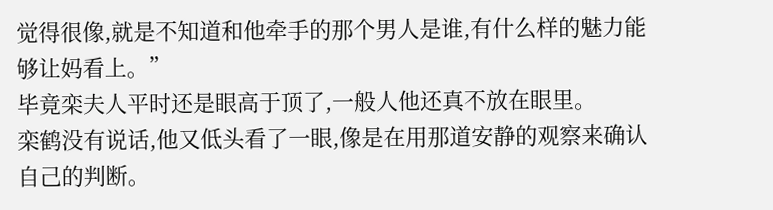觉得很像,就是不知道和他牵手的那个男人是谁,有什么样的魅力能够让妈看上。”
毕竟栾夫人平时还是眼高于顶了,一般人他还真不放在眼里。
栾鹤没有说话,他又低头看了一眼,像是在用那道安静的观察来确认自己的判断。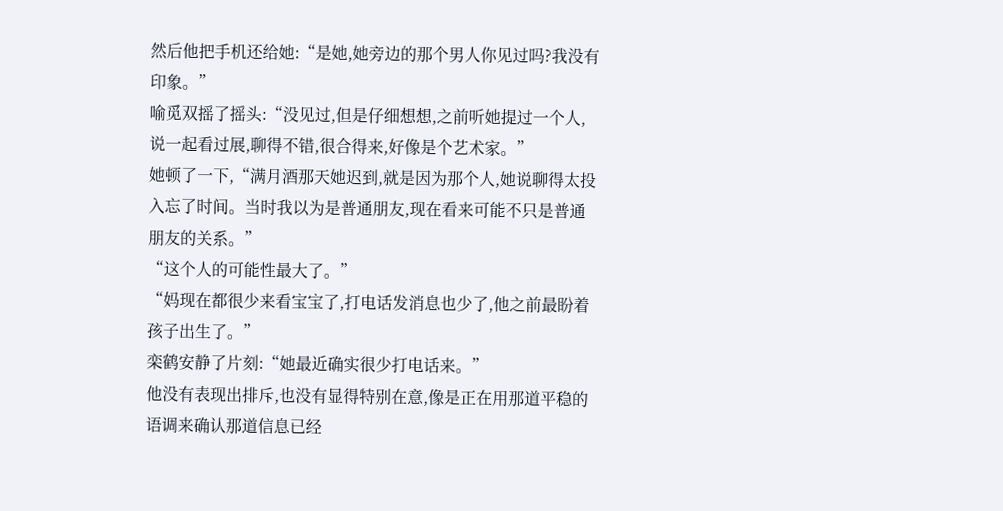然后他把手机还给她:“是她,她旁边的那个男人你见过吗?我没有印象。”
喻觅双摇了摇头:“没见过,但是仔细想想,之前听她提过一个人,说一起看过展,聊得不错,很合得来,好像是个艺术家。”
她顿了一下,“满月酒那天她迟到,就是因为那个人,她说聊得太投入忘了时间。当时我以为是普通朋友,现在看来可能不只是普通朋友的关系。”
“这个人的可能性最大了。”
“妈现在都很少来看宝宝了,打电话发消息也少了,他之前最盼着孩子出生了。”
栾鹤安静了片刻:“她最近确实很少打电话来。”
他没有表现出排斥,也没有显得特别在意,像是正在用那道平稳的语调来确认那道信息已经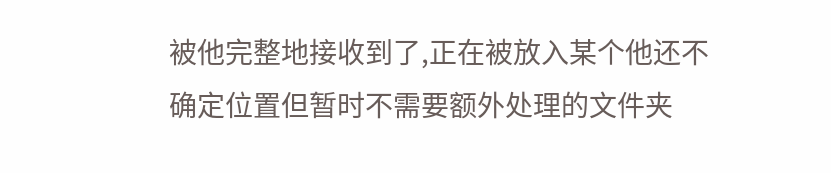被他完整地接收到了,正在被放入某个他还不确定位置但暂时不需要额外处理的文件夹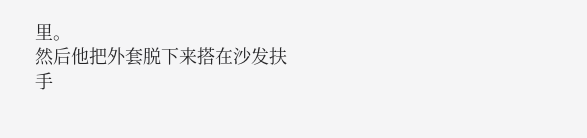里。
然后他把外套脱下来搭在沙发扶手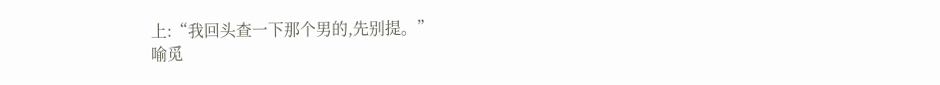上:“我回头查一下那个男的,先别提。”
喻觅